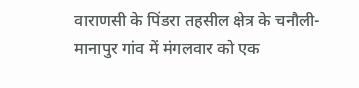वाराणसी के पिंडरा तहसील क्षेत्र के चनौली-मानापुर गांव में मंगलवार को एक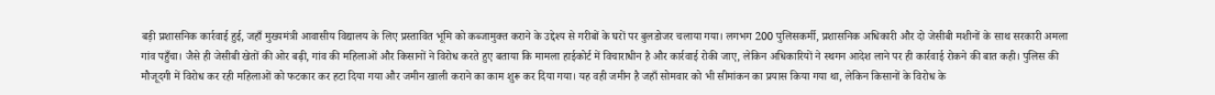बड़ी प्रशासनिक कार्रवाई हुई, जहाँ मुख्यमंत्री आवासीय विद्यालय के लिए प्रस्तावित भूमि को कब्जामुक्त कराने के उद्देश्य से गरीबों के घरों पर बुलडोजर चलाया गया। लगभग 200 पुलिसकर्मी, प्रशासनिक अधिकारी और दो जेसीबी मशीनों के साथ सरकारी अमला गांव पहुँचा। जैसे ही जेसीबी खेतों की ओर बढ़ी, गांव की महिलाओं और किसानों ने विरोध करते हुए बताया कि मामला हाईकोर्ट में विचाराधीन है और कार्रवाई रोकी जाए, लेकिन अधिकारियों ने स्थगन आदेश लाने पर ही कार्रवाई रोकने की बात कही। पुलिस की मौजूदगी में विरोध कर रही महिलाओं को फटकार कर हटा दिया गया और जमीन खाली कराने का काम शुरू कर दिया गया। यह वही जमीन है जहाँ सोमवार को भी सीमांकन का प्रयास किया गया था, लेकिन किसानों के विरोध के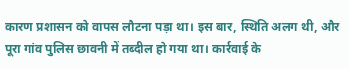कारण प्रशासन को वापस लौटना पड़ा था। इस बार, स्थिति अलग थी, और पूरा गांव पुलिस छावनी में तब्दील हो गया था। कार्रवाई के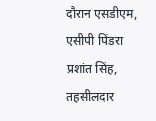दौरान एसडीएम, एसीपी पिंडरा प्रशांत सिंह, तहसीलदार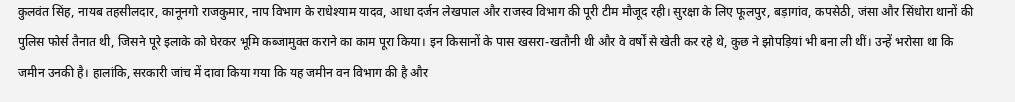कुलवंत सिंह, नायब तहसीलदार, कानूनगो राजकुमार, नाप विभाग के राधेश्याम यादव, आधा दर्जन लेखपाल और राजस्व विभाग की पूरी टीम मौजूद रही। सुरक्षा के लिए फूलपुर, बड़ागांव, कपसेठी, जंसा और सिंधोरा थानों की पुलिस फोर्स तैनात थी, जिसने पूरे इलाके को घेरकर भूमि कब्जामुक्त कराने का काम पूरा किया। इन किसानों के पास खसरा-खतौनी थी और वे वर्षों से खेती कर रहे थे, कुछ ने झोपड़ियां भी बना ली थीं। उन्हें भरोसा था कि जमीन उनकी है। हालांकि, सरकारी जांच में दावा किया गया कि यह जमीन वन विभाग की है और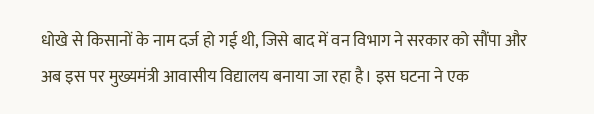धोखे से किसानों के नाम दर्ज हो गई थी, जिसे बाद में वन विभाग ने सरकार को सौंपा और अब इस पर मुख्यमंत्री आवासीय विद्यालय बनाया जा रहा है। इस घटना ने एक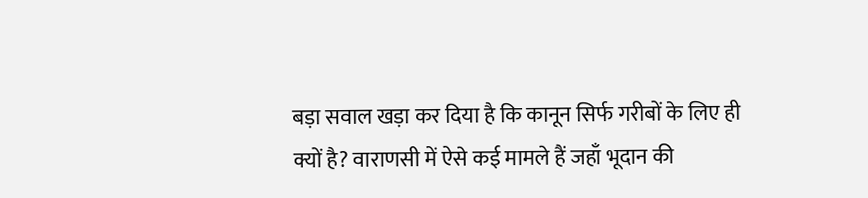बड़ा सवाल खड़ा कर दिया है कि कानून सिर्फ गरीबों के लिए ही क्यों है? वाराणसी में ऐसे कई मामले हैं जहाँ भूदान की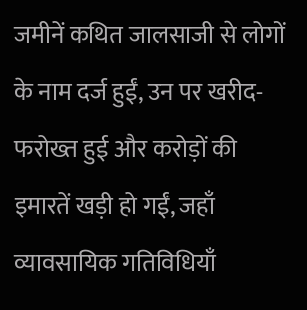जमीनें कथित जालसाजी से लोगों के नाम दर्ज हुईं, उन पर खरीद-फरोख्त हुई और करोड़ों की इमारतें खड़ी हो गईं, जहाँ व्यावसायिक गतिविधियाँ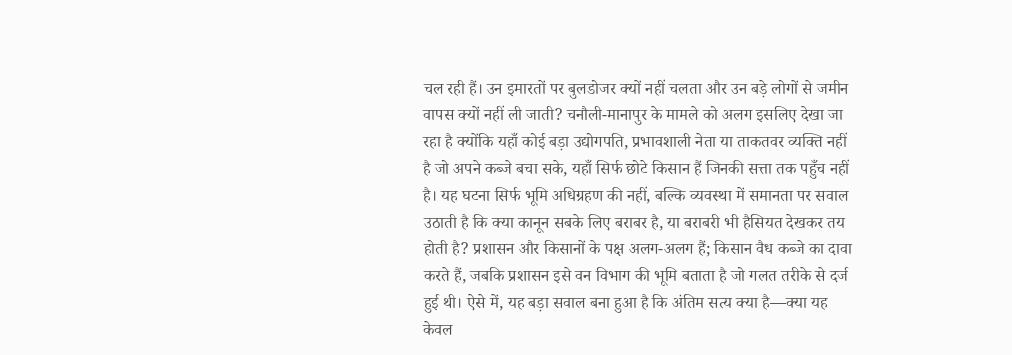चल रही हैं। उन इमारतों पर बुलडोजर क्यों नहीं चलता और उन बड़े लोगों से जमीन वापस क्यों नहीं ली जाती? चनौली-मानापुर के मामले को अलग इसलिए देखा जा रहा है क्योंकि यहाँ कोई बड़ा उद्योगपति, प्रभावशाली नेता या ताकतवर व्यक्ति नहीं है जो अपने कब्जे बचा सके, यहाँ सिर्फ छोटे किसान हैं जिनकी सत्ता तक पहुँच नहीं है। यह घटना सिर्फ भूमि अधिग्रहण की नहीं, बल्कि व्यवस्था में समानता पर सवाल उठाती है कि क्या कानून सबके लिए बराबर है, या बराबरी भी हैसियत देखकर तय होती है? प्रशासन और किसानों के पक्ष अलग-अलग हैं; किसान वैध कब्जे का दावा करते हैं, जबकि प्रशासन इसे वन विभाग की भूमि बताता है जो गलत तरीके से दर्ज हुई थी। ऐसे में, यह बड़ा सवाल बना हुआ है कि अंतिम सत्य क्या है—क्या यह केवल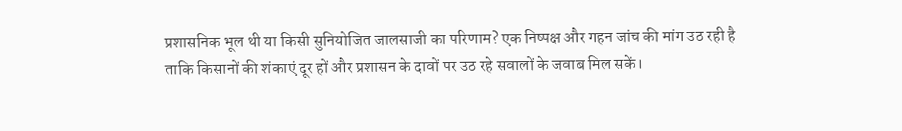प्रशासनिक भूल थी या किसी सुनियोजित जालसाजी का परिणाम? एक निष्पक्ष और गहन जांच की मांग उठ रही है ताकि किसानों की शंकाएं दूर हों और प्रशासन के दावों पर उठ रहे सवालों के जवाब मिल सकें।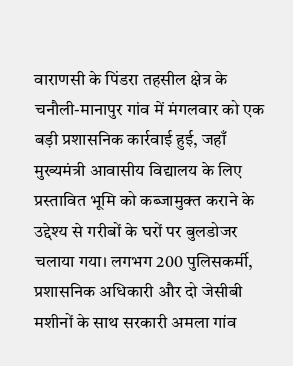वाराणसी के पिंडरा तहसील क्षेत्र के चनौली-मानापुर गांव में मंगलवार को एक बड़ी प्रशासनिक कार्रवाई हुई, जहाँ मुख्यमंत्री आवासीय विद्यालय के लिए प्रस्तावित भूमि को कब्जामुक्त कराने के उद्देश्य से गरीबों के घरों पर बुलडोजर चलाया गया। लगभग 200 पुलिसकर्मी, प्रशासनिक अधिकारी और दो जेसीबी मशीनों के साथ सरकारी अमला गांव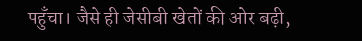पहुँचा। जैसे ही जेसीबी खेतों की ओर बढ़ी,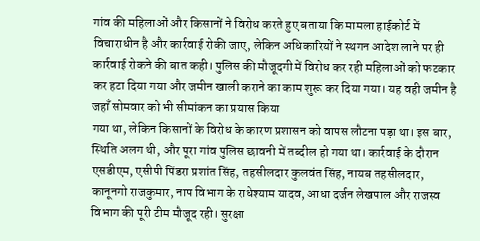गांव की महिलाओं और किसानों ने विरोध करते हुए बताया कि मामला हाईकोर्ट में विचाराधीन है और कार्रवाई रोकी जाए, लेकिन अधिकारियों ने स्थगन आदेश लाने पर ही कार्रवाई रोकने की बात कही। पुलिस की मौजूदगी में विरोध कर रही महिलाओं को फटकार कर हटा दिया गया और जमीन खाली कराने का काम शुरू कर दिया गया। यह वही जमीन है जहाँ सोमवार को भी सीमांकन का प्रयास किया
गया था, लेकिन किसानों के विरोध के कारण प्रशासन को वापस लौटना पड़ा था। इस बार, स्थिति अलग थी, और पूरा गांव पुलिस छावनी में तब्दील हो गया था। कार्रवाई के दौरान एसडीएम, एसीपी पिंडरा प्रशांत सिंह, तहसीलदार कुलवंत सिंह, नायब तहसीलदार, कानूनगो राजकुमार, नाप विभाग के राधेश्याम यादव, आधा दर्जन लेखपाल और राजस्व विभाग की पूरी टीम मौजूद रही। सुरक्षा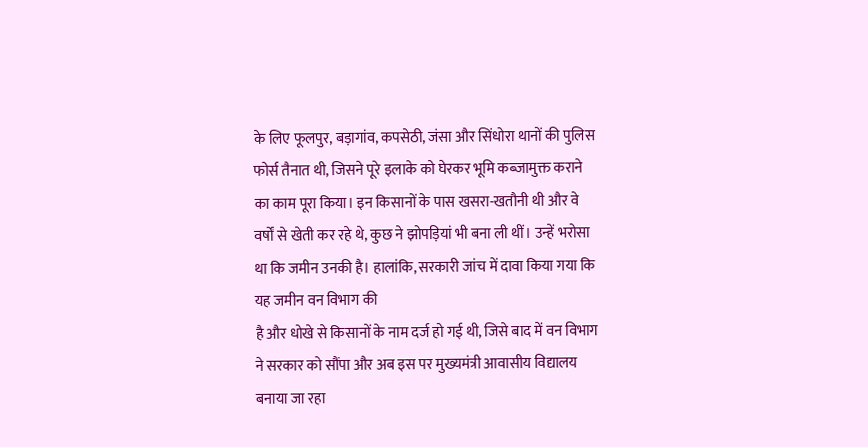के लिए फूलपुर, बड़ागांव, कपसेठी, जंसा और सिंधोरा थानों की पुलिस फोर्स तैनात थी, जिसने पूरे इलाके को घेरकर भूमि कब्जामुक्त कराने का काम पूरा किया। इन किसानों के पास खसरा-खतौनी थी और वे वर्षों से खेती कर रहे थे, कुछ ने झोपड़ियां भी बना ली थीं। उन्हें भरोसा था कि जमीन उनकी है। हालांकि, सरकारी जांच में दावा किया गया कि यह जमीन वन विभाग की
है और धोखे से किसानों के नाम दर्ज हो गई थी, जिसे बाद में वन विभाग ने सरकार को सौंपा और अब इस पर मुख्यमंत्री आवासीय विद्यालय बनाया जा रहा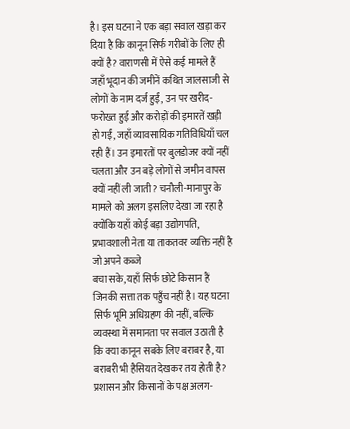है। इस घटना ने एक बड़ा सवाल खड़ा कर दिया है कि कानून सिर्फ गरीबों के लिए ही क्यों है? वाराणसी में ऐसे कई मामले हैं जहाँ भूदान की जमीनें कथित जालसाजी से लोगों के नाम दर्ज हुईं, उन पर खरीद-फरोख्त हुई और करोड़ों की इमारतें खड़ी हो गईं, जहाँ व्यावसायिक गतिविधियाँ चल रही हैं। उन इमारतों पर बुलडोजर क्यों नहीं चलता और उन बड़े लोगों से जमीन वापस क्यों नहीं ली जाती? चनौली-मानापुर के मामले को अलग इसलिए देखा जा रहा है क्योंकि यहाँ कोई बड़ा उद्योगपति, प्रभावशाली नेता या ताकतवर व्यक्ति नहीं है जो अपने कब्जे
बचा सके, यहाँ सिर्फ छोटे किसान हैं जिनकी सत्ता तक पहुँच नहीं है। यह घटना सिर्फ भूमि अधिग्रहण की नहीं, बल्कि व्यवस्था में समानता पर सवाल उठाती है कि क्या कानून सबके लिए बराबर है, या बराबरी भी हैसियत देखकर तय होती है? प्रशासन और किसानों के पक्ष अलग-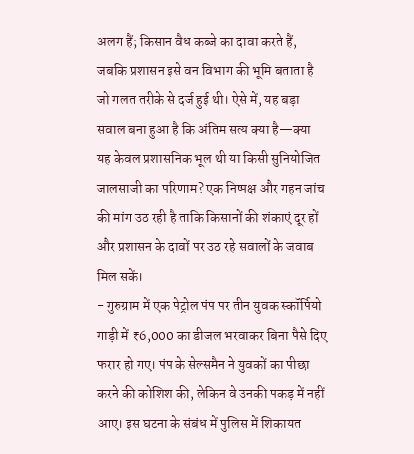अलग हैं; किसान वैध कब्जे का दावा करते हैं, जबकि प्रशासन इसे वन विभाग की भूमि बताता है जो गलत तरीके से दर्ज हुई थी। ऐसे में, यह बड़ा सवाल बना हुआ है कि अंतिम सत्य क्या है—क्या यह केवल प्रशासनिक भूल थी या किसी सुनियोजित जालसाजी का परिणाम? एक निष्पक्ष और गहन जांच की मांग उठ रही है ताकि किसानों की शंकाएं दूर हों और प्रशासन के दावों पर उठ रहे सवालों के जवाब मिल सकें।
- गुरुग्राम में एक पेट्रोल पंप पर तीन युवक स्कॉर्पियो गाड़ी में ₹6,000 का डीजल भरवाकर बिना पैसे दिए फरार हो गए। पंप के सेल्समैन ने युवकों का पीछा करने की कोशिश की, लेकिन वे उनकी पकड़ में नहीं आए। इस घटना के संबंध में पुलिस में शिकायत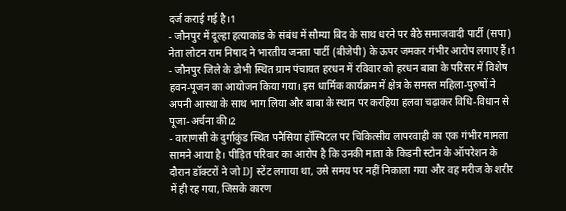दर्ज कराई गई है।1
- जौनपुर में दूल्हा हत्याकांड के संबंध में सौम्या बिद के साथ धरने पर बैठे समाजवादी पार्टी (सपा) नेता लोटन राम निषाद ने भारतीय जनता पार्टी (बीजेपी) के ऊपर जमकर गंभीर आरोप लगाए हैं।1
- जौनपुर जिले के डोभी स्थित ग्राम पंचायत हरधन में रविवार को हरधन बाबा के परिसर में विशेष हवन-पूजन का आयोजन किया गया। इस धार्मिक कार्यक्रम में क्षेत्र के समस्त महिला-पुरुषों ने अपनी आस्था के साथ भाग लिया और बाबा के स्थान पर करहिया हलवा चढ़ाकर विधि-विधान से पूजा-अर्चना की।2
- वाराणसी के दुर्गाकुंड स्थित पनैसिया हॉस्पिटल पर चिकित्सीय लापरवाही का एक गंभीर मामला सामने आया है। पीड़ित परिवार का आरोप है कि उनकी माता के किडनी स्टोन के ऑपरेशन के दौरान डॉक्टरों ने जो DJ स्टेंट लगाया था, उसे समय पर नहीं निकाला गया और वह मरीज के शरीर में ही रह गया, जिसके कारण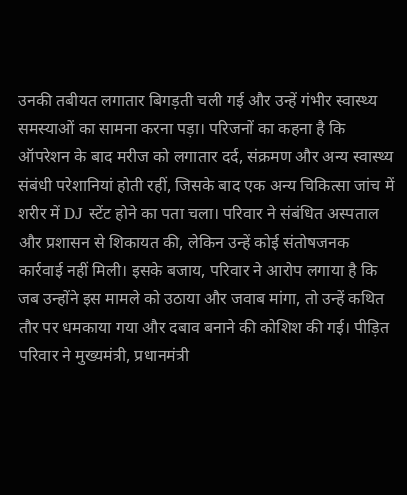उनकी तबीयत लगातार बिगड़ती चली गई और उन्हें गंभीर स्वास्थ्य समस्याओं का सामना करना पड़ा। परिजनों का कहना है कि ऑपरेशन के बाद मरीज को लगातार दर्द, संक्रमण और अन्य स्वास्थ्य संबंधी परेशानियां होती रहीं, जिसके बाद एक अन्य चिकित्सा जांच में शरीर में DJ स्टेंट होने का पता चला। परिवार ने संबंधित अस्पताल और प्रशासन से शिकायत की, लेकिन उन्हें कोई संतोषजनक कार्रवाई नहीं मिली। इसके बजाय, परिवार ने आरोप लगाया है कि जब उन्होंने इस मामले को उठाया और जवाब मांगा, तो उन्हें कथित तौर पर धमकाया गया और दबाव बनाने की कोशिश की गई। पीड़ित परिवार ने मुख्यमंत्री, प्रधानमंत्री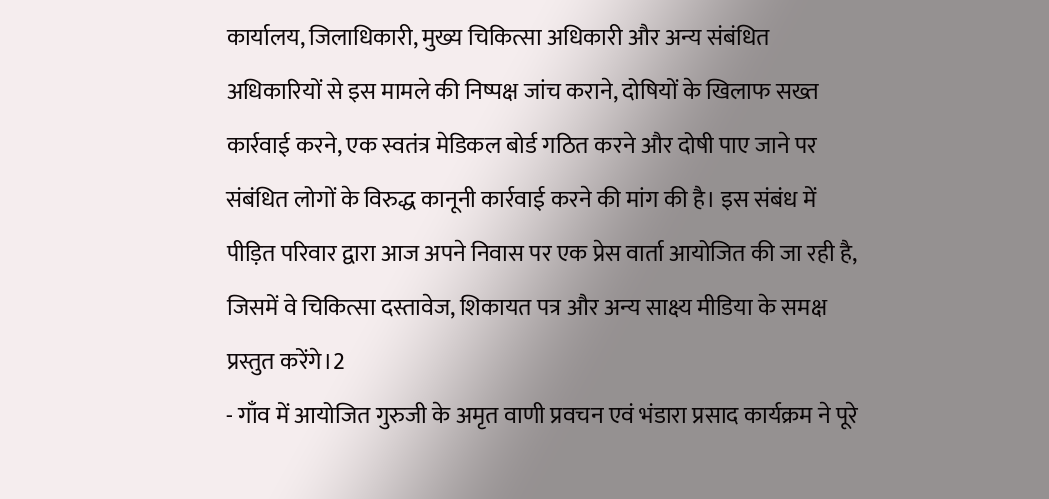कार्यालय, जिलाधिकारी, मुख्य चिकित्सा अधिकारी और अन्य संबंधित अधिकारियों से इस मामले की निष्पक्ष जांच कराने, दोषियों के खिलाफ सख्त कार्रवाई करने, एक स्वतंत्र मेडिकल बोर्ड गठित करने और दोषी पाए जाने पर संबंधित लोगों के विरुद्ध कानूनी कार्रवाई करने की मांग की है। इस संबंध में पीड़ित परिवार द्वारा आज अपने निवास पर एक प्रेस वार्ता आयोजित की जा रही है, जिसमें वे चिकित्सा दस्तावेज, शिकायत पत्र और अन्य साक्ष्य मीडिया के समक्ष प्रस्तुत करेंगे।2
- गाँव में आयोजित गुरुजी के अमृत वाणी प्रवचन एवं भंडारा प्रसाद कार्यक्रम ने पूरे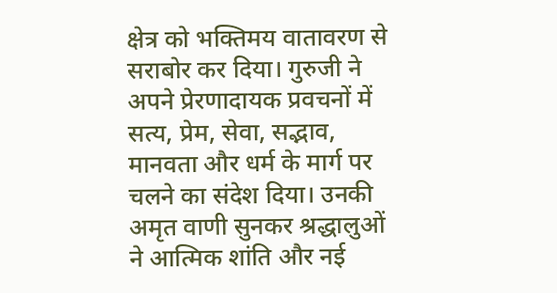क्षेत्र को भक्तिमय वातावरण से सराबोर कर दिया। गुरुजी ने अपने प्रेरणादायक प्रवचनों में सत्य, प्रेम, सेवा, सद्भाव, मानवता और धर्म के मार्ग पर चलने का संदेश दिया। उनकी अमृत वाणी सुनकर श्रद्धालुओं ने आत्मिक शांति और नई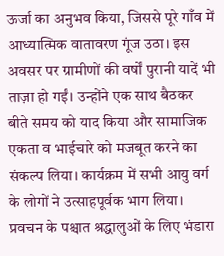ऊर्जा का अनुभव किया, जिससे पूरे गाँव में आध्यात्मिक वातावरण गूंज उठा। इस अवसर पर ग्रामीणों की वर्षों पुरानी यादें भी ताज़ा हो गईं। उन्होंने एक साथ बैठकर बीते समय को याद किया और सामाजिक एकता व भाईचारे को मजबूत करने का संकल्प लिया। कार्यक्रम में सभी आयु वर्ग के लोगों ने उत्साहपूर्वक भाग लिया। प्रवचन के पश्चात श्रद्धालुओं के लिए भंडारा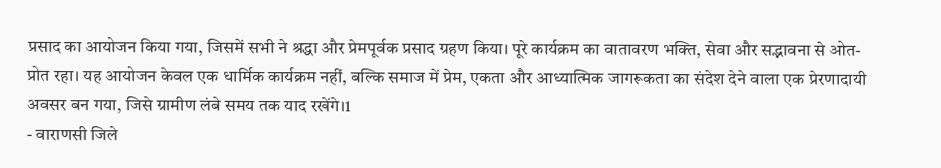प्रसाद का आयोजन किया गया, जिसमें सभी ने श्रद्धा और प्रेमपूर्वक प्रसाद ग्रहण किया। पूरे कार्यक्रम का वातावरण भक्ति, सेवा और सद्भावना से ओत-प्रोत रहा। यह आयोजन केवल एक धार्मिक कार्यक्रम नहीं, बल्कि समाज में प्रेम, एकता और आध्यात्मिक जागरूकता का संदेश देने वाला एक प्रेरणादायी अवसर बन गया, जिसे ग्रामीण लंबे समय तक याद रखेंगे।1
- वाराणसी जिले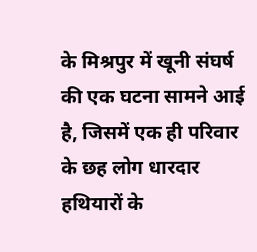के मिश्रपुर में खूनी संघर्ष की एक घटना सामने आई है, जिसमें एक ही परिवार के छह लोग धारदार हथियारों के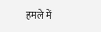हमले में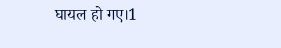घायल हो गए।1